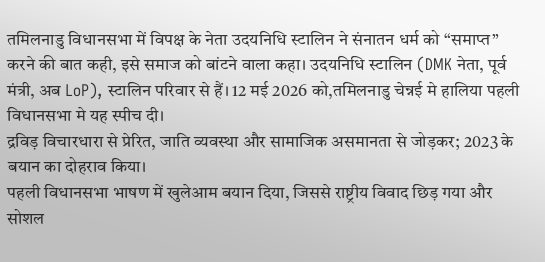तमिलनाडु विधानसभा में विपक्ष के नेता उदयनिधि स्टालिन ने संनातन धर्म को “समाप्त” करने की बात कही, इसे समाज को बांटने वाला कहा। उदयनिधि स्टालिन (DMK नेता, पूर्व मंत्री, अब LoP), स्टालिन परिवार से हैं। 12 मई 2026 को,तमिलनाडु चेन्नई मे हालिया पहली विधानसभा मे यह स्पीच दी।
द्रविड़ विचारधारा से प्रेरित, जाति व्यवस्था और सामाजिक असमानता से जोड़कर; 2023 के बयान का दोहराव किया।
पहली विधानसभा भाषण में खुलेआम बयान दिया, जिससे राष्ट्रीय विवाद छिड़ गया और सोशल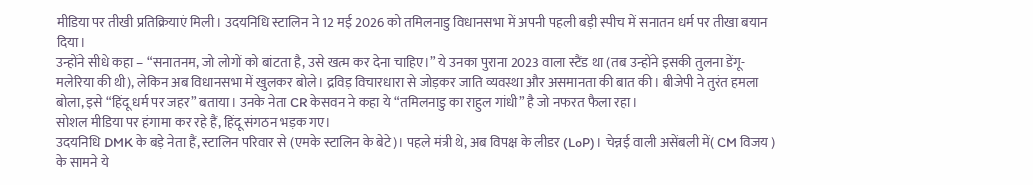मीडिया पर तीखी प्रतिक्रियाएं मिली। उदयनिधि स्टालिन ने 12 मई 2026 को तमिलनाडु विधानसभा में अपनी पहली बड़ी स्पीच में सनातन धर्म पर तीखा बयान दिया।
उन्होंने सीधे कहा – “सनातनम, जो लोगों को बांटता है, उसे खत्म कर देना चाहिए।” ये उनका पुराना 2023 वाला स्टैंड था (तब उन्होंने इसकी तुलना डेंगू-मलेरिया की थी), लेकिन अब विधानसभा में खुलकर बोले। द्रविड़ विचारधारा से जोड़कर जाति व्यवस्था और असमानता की बात की। बीजेपी ने तुरंत हमला बोला, इसे “हिंदू धर्म पर जहर” बताया। उनके नेता CR केसवन ने कहा ये “तमिलनाडु का राहुल गांधी” है जो नफरत फैला रहा।
सोशल मीडिया पर हंगामा कर रहे हैं, हिंदू संगठन भड़क गए।
उदयनिधि DMK के बड़े नेता हैं, स्टालिन परिवार से (एमके स्टालिन के बेटे)। पहले मंत्री थे, अब विपक्ष के लीडर (LoP)। चेन्नई वाली असेंबली में( CM विजय ) के सामने ये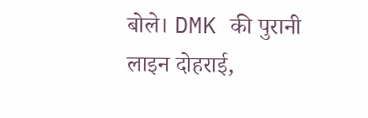बोले। DMK की पुरानी लाइन दोहराई,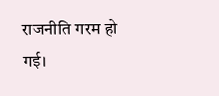राजनीति गरम हो गई।